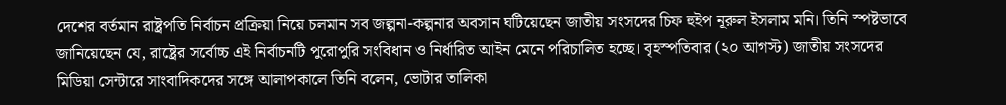দেশের বর্তমান রাষ্ট্রপতি নির্বাচন প্রক্রিয়া নিয়ে চলমান সব জল্পনা-কল্পনার অবসান ঘটিয়েছেন জাতীয় সংসদের চিফ হুইপ নূরুল ইসলাম মনি। তিনি স্পষ্টভাবে জানিয়েছেন যে, রাষ্ট্রের সর্বোচ্চ এই নির্বাচনটি পুরোপুরি সংবিধান ও নির্ধারিত আইন মেনে পরিচালিত হচ্ছে। বৃহস্পতিবার (২০ আগস্ট) জাতীয় সংসদের মিডিয়া সেন্টারে সাংবাদিকদের সঙ্গে আলাপকালে তিনি বলেন, ভোটার তালিকা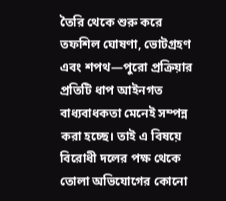তৈরি থেকে শুরু করে তফশিল ঘোষণা, ভোটগ্রহণ এবং শপথ—পুরো প্রক্রিয়ার প্রতিটি ধাপ আইনগত বাধ্যবাধকতা মেনেই সম্পন্ন করা হচ্ছে। তাই এ বিষয়ে বিরোধী দলের পক্ষ থেকে তোলা অভিযোগের কোনো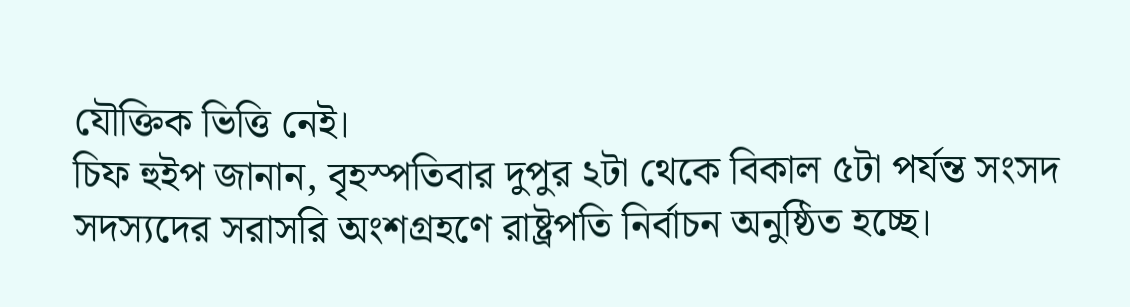যৌক্তিক ভিত্তি নেই।
চিফ হুইপ জানান, বৃহস্পতিবার দুপুর ২টা থেকে বিকাল ৫টা পর্যন্ত সংসদ সদস্যদের সরাসরি অংশগ্রহণে রাষ্ট্রপতি নির্বাচন অনুষ্ঠিত হচ্ছে।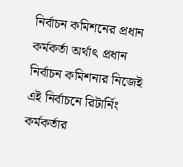নির্বাচন কমিশনের প্রধান কর্মকর্তা অর্থাৎ প্রধান নির্বাচন কমিশনার নিজেই এই নির্বাচনে রিটার্নিং কর্মকর্তার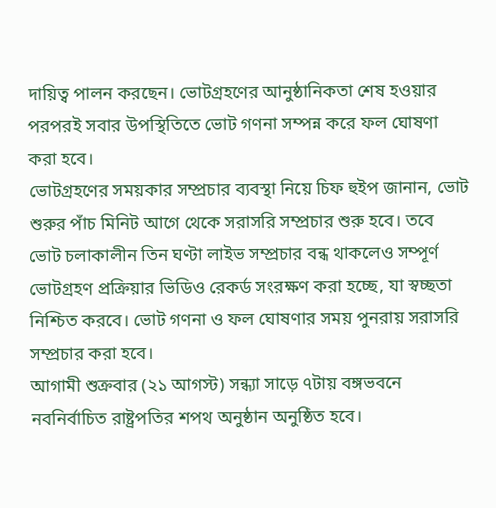দায়িত্ব পালন করছেন। ভোটগ্রহণের আনুষ্ঠানিকতা শেষ হওয়ার পরপরই সবার উপস্থিতিতে ভোট গণনা সম্পন্ন করে ফল ঘোষণা করা হবে।
ভোটগ্রহণের সময়কার সম্প্রচার ব্যবস্থা নিয়ে চিফ হুইপ জানান, ভোট শুরুর পাঁচ মিনিট আগে থেকে সরাসরি সম্প্রচার শুরু হবে। তবে ভোট চলাকালীন তিন ঘণ্টা লাইভ সম্প্রচার বন্ধ থাকলেও সম্পূর্ণ ভোটগ্রহণ প্রক্রিয়ার ভিডিও রেকর্ড সংরক্ষণ করা হচ্ছে, যা স্বচ্ছতা নিশ্চিত করবে। ভোট গণনা ও ফল ঘোষণার সময় পুনরায় সরাসরি সম্প্রচার করা হবে।
আগামী শুক্রবার (২১ আগস্ট) সন্ধ্যা সাড়ে ৭টায় বঙ্গভবনে নবনির্বাচিত রাষ্ট্রপতির শপথ অনুষ্ঠান অনুষ্ঠিত হবে।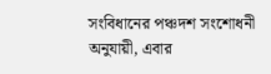সংবিধানের পঞ্চদশ সংশোধনী অনুযায়ী, এবার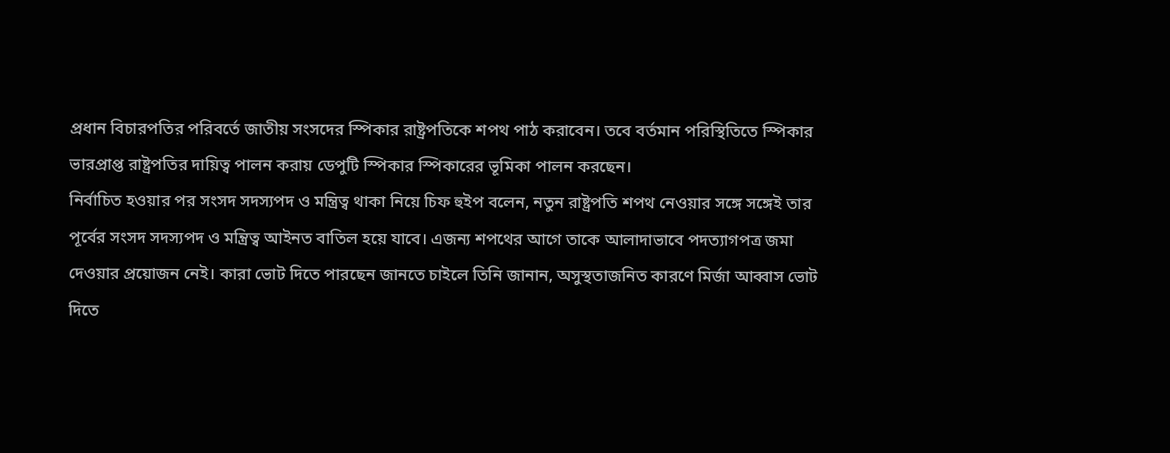প্রধান বিচারপতির পরিবর্তে জাতীয় সংসদের স্পিকার রাষ্ট্রপতিকে শপথ পাঠ করাবেন। তবে বর্তমান পরিস্থিতিতে স্পিকার ভারপ্রাপ্ত রাষ্ট্রপতির দায়িত্ব পালন করায় ডেপুটি স্পিকার স্পিকারের ভূমিকা পালন করছেন।
নির্বাচিত হওয়ার পর সংসদ সদস্যপদ ও মন্ত্রিত্ব থাকা নিয়ে চিফ হুইপ বলেন, নতুন রাষ্ট্রপতি শপথ নেওয়ার সঙ্গে সঙ্গেই তার পূর্বের সংসদ সদস্যপদ ও মন্ত্রিত্ব আইনত বাতিল হয়ে যাবে। এজন্য শপথের আগে তাকে আলাদাভাবে পদত্যাগপত্র জমা দেওয়ার প্রয়োজন নেই। কারা ভোট দিতে পারছেন জানতে চাইলে তিনি জানান, অসুস্থতাজনিত কারণে মির্জা আব্বাস ভোট দিতে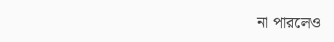না পারলেও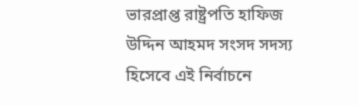ভারপ্রাপ্ত রাষ্ট্রপতি হাফিজ উদ্দিন আহমদ সংসদ সদস্য হিসেবে এই নির্বাচনে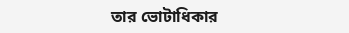তার ভোটাধিকার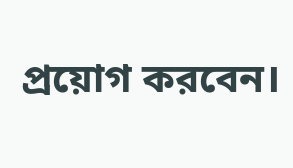প্রয়োগ করবেন।